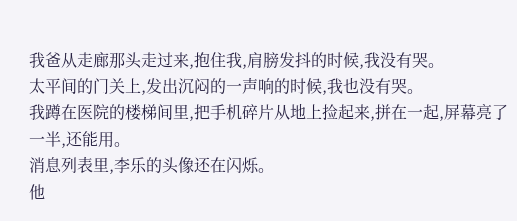我爸从走廊那头走过来,抱住我,肩膀发抖的时候,我没有哭。
太平间的门关上,发出沉闷的一声响的时候,我也没有哭。
我蹲在医院的楼梯间里,把手机碎片从地上捡起来,拼在一起,屏幕亮了一半,还能用。
消息列表里,李乐的头像还在闪烁。
他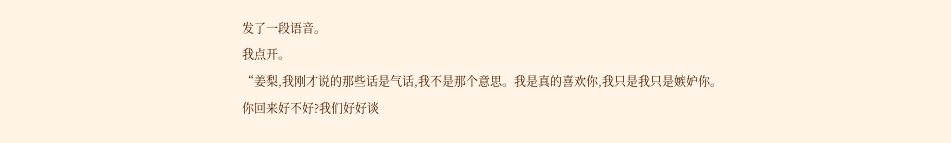发了一段语音。
我点开。
“姜梨,我刚才说的那些话是气话,我不是那个意思。我是真的喜欢你,我只是我只是嫉妒你。你回来好不好?我们好好谈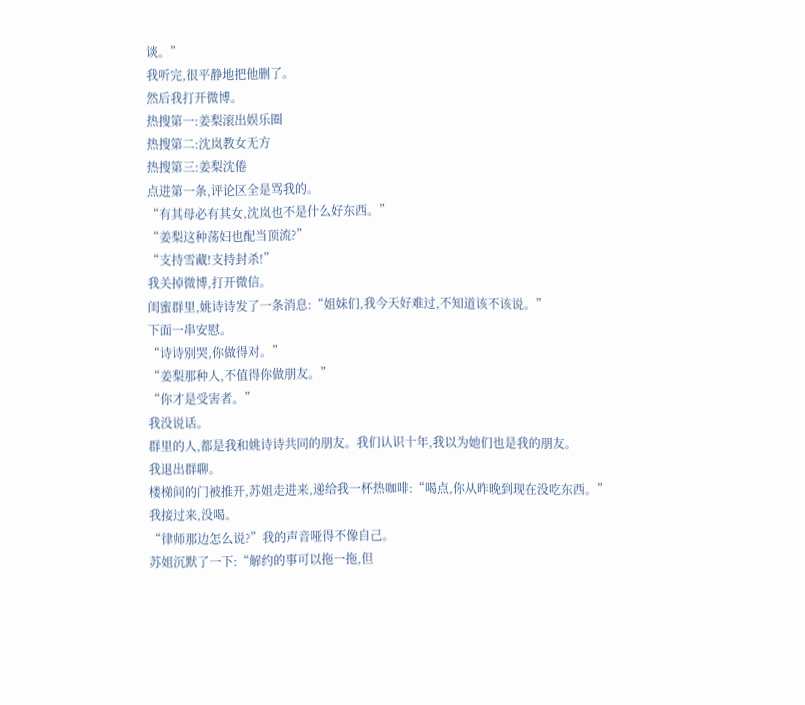谈。”
我听完,很平静地把他删了。
然后我打开微博。
热搜第一:姜梨滚出娱乐圈
热搜第二:沈岚教女无方
热搜第三:姜梨沈倦
点进第一条,评论区全是骂我的。
“有其母必有其女,沈岚也不是什么好东西。”
“姜梨这种荡妇也配当顶流?”
“支持雪藏!支持封杀!”
我关掉微博,打开微信。
闺蜜群里,姚诗诗发了一条消息:“姐妹们,我今天好难过,不知道该不该说。”
下面一串安慰。
“诗诗别哭,你做得对。”
“姜梨那种人,不值得你做朋友。”
“你才是受害者。”
我没说话。
群里的人,都是我和姚诗诗共同的朋友。我们认识十年,我以为她们也是我的朋友。
我退出群聊。
楼梯间的门被推开,苏姐走进来,递给我一杯热咖啡:“喝点,你从昨晚到现在没吃东西。”
我接过来,没喝。
“律师那边怎么说?”我的声音哑得不像自己。
苏姐沉默了一下:“解约的事可以拖一拖,但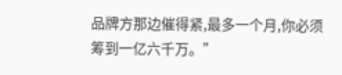品牌方那边催得紧,最多一个月,你必须筹到一亿六千万。”